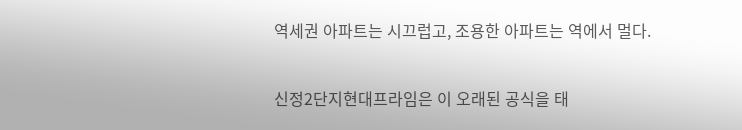역세권 아파트는 시끄럽고, 조용한 아파트는 역에서 멀다.

신정2단지현대프라임은 이 오래된 공식을 태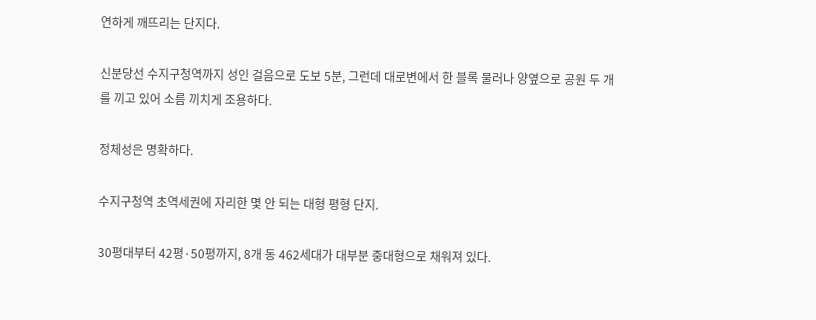연하게 깨뜨리는 단지다.

신분당선 수지구청역까지 성인 걸음으로 도보 5분, 그런데 대로변에서 한 블록 물러나 양옆으로 공원 두 개를 끼고 있어 소름 끼치게 조용하다.

정체성은 명확하다.

수지구청역 초역세권에 자리한 몇 안 되는 대형 평형 단지.

30평대부터 42평·50평까지, 8개 동 462세대가 대부분 중대형으로 채워져 있다.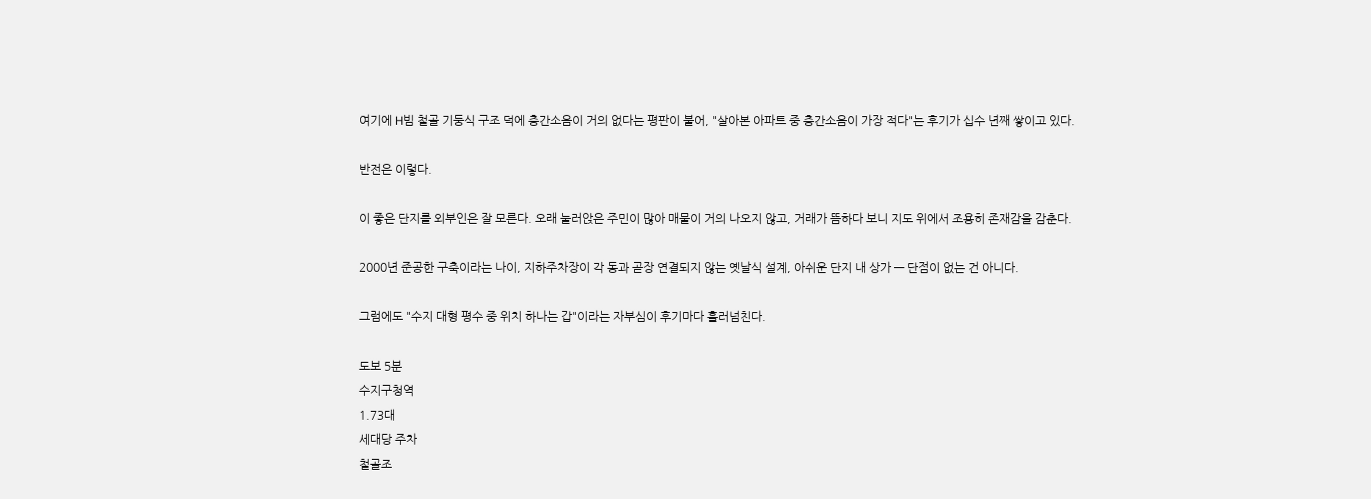여기에 H빔 철골 기둥식 구조 덕에 층간소음이 거의 없다는 평판이 붙어, "살아본 아파트 중 층간소음이 가장 적다"는 후기가 십수 년째 쌓이고 있다.

반전은 이렇다.

이 좋은 단지를 외부인은 잘 모른다. 오래 눌러앉은 주민이 많아 매물이 거의 나오지 않고, 거래가 뜸하다 보니 지도 위에서 조용히 존재감을 감춘다.

2000년 준공한 구축이라는 나이, 지하주차장이 각 동과 곧장 연결되지 않는 옛날식 설계, 아쉬운 단지 내 상가 — 단점이 없는 건 아니다.

그럼에도 "수지 대형 평수 중 위치 하나는 갑"이라는 자부심이 후기마다 흘러넘친다.

도보 5분
수지구청역
1.73대
세대당 주차
철골조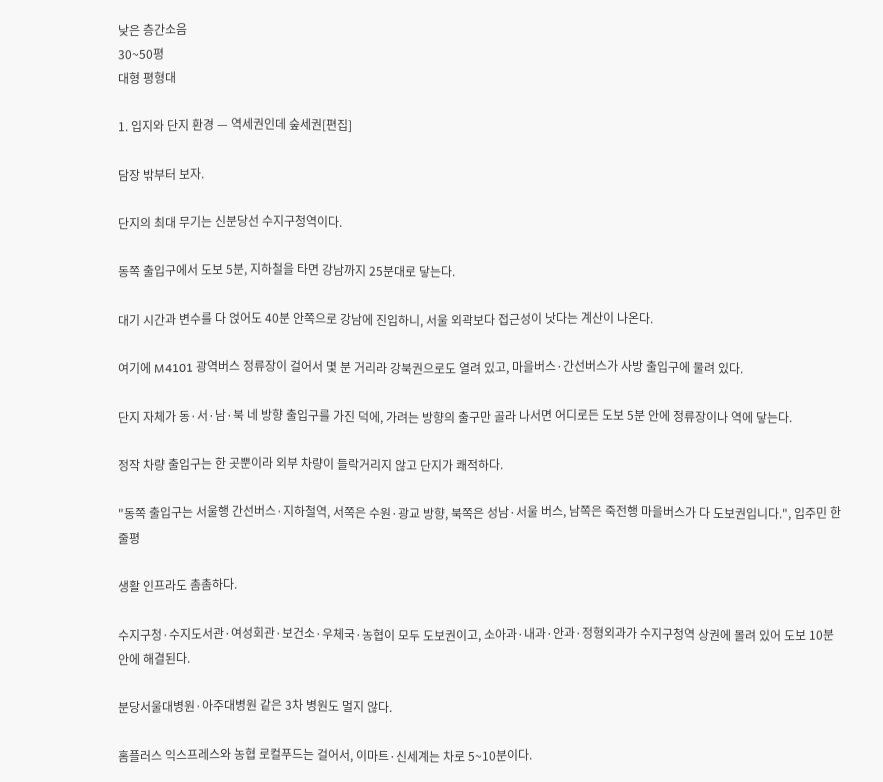낮은 층간소음
30~50평
대형 평형대

1. 입지와 단지 환경 — 역세권인데 숲세권[편집]

담장 밖부터 보자.

단지의 최대 무기는 신분당선 수지구청역이다.

동쪽 출입구에서 도보 5분, 지하철을 타면 강남까지 25분대로 닿는다.

대기 시간과 변수를 다 얹어도 40분 안쪽으로 강남에 진입하니, 서울 외곽보다 접근성이 낫다는 계산이 나온다.

여기에 M4101 광역버스 정류장이 걸어서 몇 분 거리라 강북권으로도 열려 있고, 마을버스·간선버스가 사방 출입구에 물려 있다.

단지 자체가 동·서·남·북 네 방향 출입구를 가진 덕에, 가려는 방향의 출구만 골라 나서면 어디로든 도보 5분 안에 정류장이나 역에 닿는다.

정작 차량 출입구는 한 곳뿐이라 외부 차량이 들락거리지 않고 단지가 쾌적하다.

"동쪽 출입구는 서울행 간선버스·지하철역, 서쪽은 수원·광교 방향, 북쪽은 성남·서울 버스, 남쪽은 죽전행 마을버스가 다 도보권입니다.", 입주민 한줄평

생활 인프라도 촘촘하다.

수지구청·수지도서관·여성회관·보건소·우체국·농협이 모두 도보권이고, 소아과·내과·안과·정형외과가 수지구청역 상권에 몰려 있어 도보 10분 안에 해결된다.

분당서울대병원·아주대병원 같은 3차 병원도 멀지 않다.

홈플러스 익스프레스와 농협 로컬푸드는 걸어서, 이마트·신세계는 차로 5~10분이다.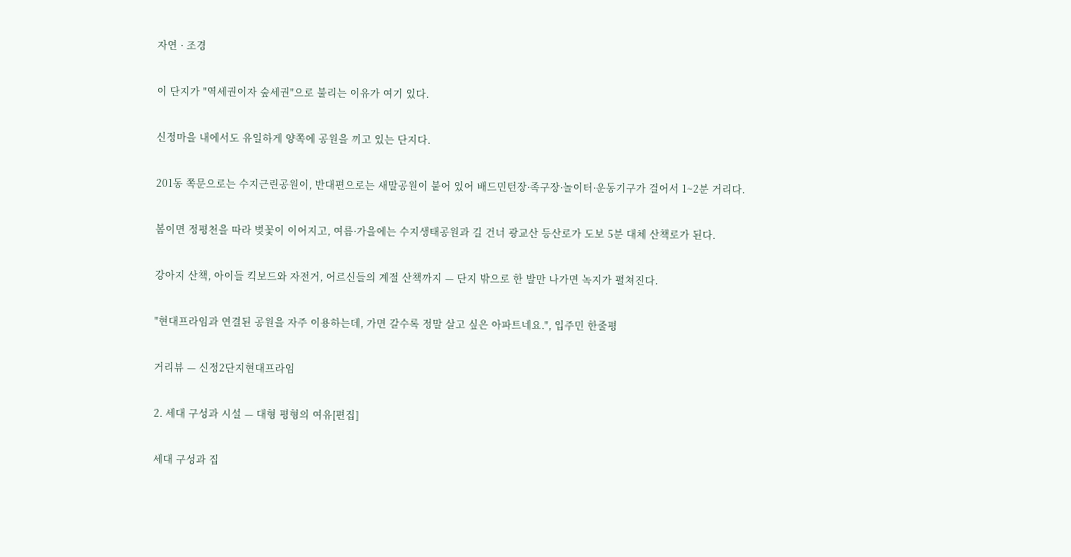자연 · 조경

이 단지가 "역세권이자 숲세권"으로 불리는 이유가 여기 있다.

신정마을 내에서도 유일하게 양쪽에 공원을 끼고 있는 단지다.

201동 쪽문으로는 수지근린공원이, 반대편으로는 새말공원이 붙어 있어 배드민턴장·족구장·놀이터·운동기구가 걸어서 1~2분 거리다.

봄이면 정평천을 따라 벚꽃이 이어지고, 여름·가을에는 수지생태공원과 길 건너 광교산 등산로가 도보 5분 대체 산책로가 된다.

강아지 산책, 아이들 킥보드와 자전거, 어르신들의 계절 산책까지 — 단지 밖으로 한 발만 나가면 녹지가 펼쳐진다.

"현대프라임과 연결된 공원을 자주 이용하는데, 가면 갈수록 정말 살고 싶은 아파트네요.", 입주민 한줄평

거리뷰 — 신정2단지현대프라임

2. 세대 구성과 시설 — 대형 평형의 여유[편집]

세대 구성과 집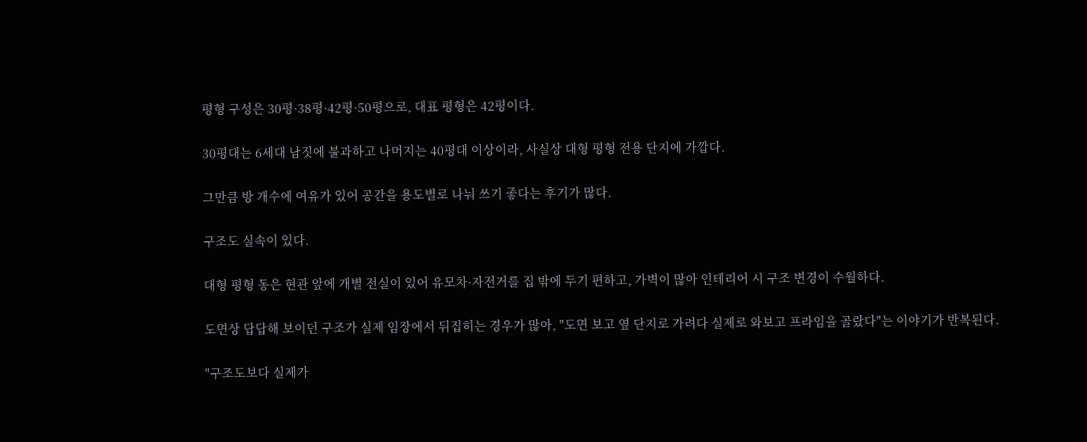평형 구성은 30평·38평·42평·50평으로, 대표 평형은 42평이다.

30평대는 6세대 남짓에 불과하고 나머지는 40평대 이상이라, 사실상 대형 평형 전용 단지에 가깝다.

그만큼 방 개수에 여유가 있어 공간을 용도별로 나눠 쓰기 좋다는 후기가 많다.

구조도 실속이 있다.

대형 평형 동은 현관 앞에 개별 전실이 있어 유모차·자전거를 집 밖에 두기 편하고, 가벽이 많아 인테리어 시 구조 변경이 수월하다.

도면상 답답해 보이던 구조가 실제 임장에서 뒤집히는 경우가 많아, "도면 보고 옆 단지로 가려다 실제로 와보고 프라임을 골랐다"는 이야기가 반복된다.

"구조도보다 실제가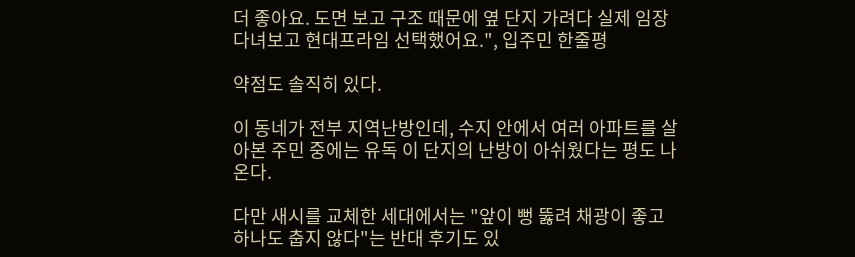더 좋아요. 도면 보고 구조 때문에 옆 단지 가려다 실제 임장 다녀보고 현대프라임 선택했어요.", 입주민 한줄평

약점도 솔직히 있다.

이 동네가 전부 지역난방인데, 수지 안에서 여러 아파트를 살아본 주민 중에는 유독 이 단지의 난방이 아쉬웠다는 평도 나온다.

다만 새시를 교체한 세대에서는 "앞이 뻥 뚫려 채광이 좋고 하나도 춥지 않다"는 반대 후기도 있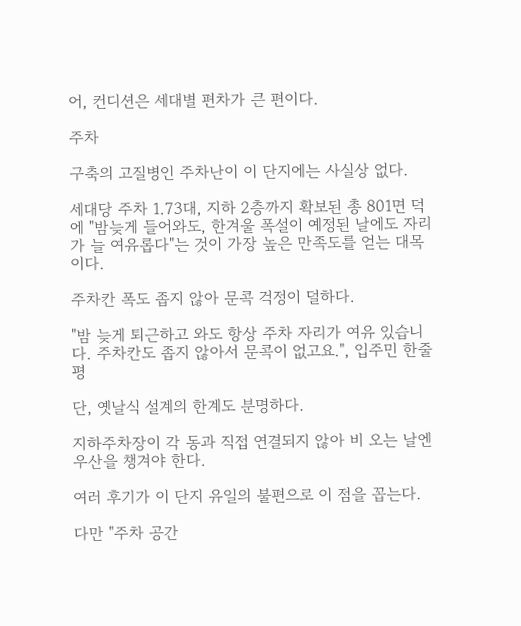어, 컨디션은 세대별 편차가 큰 편이다.

주차

구축의 고질병인 주차난이 이 단지에는 사실상 없다.

세대당 주차 1.73대, 지하 2층까지 확보된 총 801면 덕에 "밤늦게 들어와도, 한겨울 폭설이 예정된 날에도 자리가 늘 여유롭다"는 것이 가장 높은 만족도를 얻는 대목이다.

주차칸 폭도 좁지 않아 문콕 걱정이 덜하다.

"밤 늦게 퇴근하고 와도 항상 주차 자리가 여유 있습니다. 주차칸도 좁지 않아서 문콕이 없고요.", 입주민 한줄평

단, 옛날식 설계의 한계도 분명하다.

지하주차장이 각 동과 직접 연결되지 않아 비 오는 날엔 우산을 챙겨야 한다.

여러 후기가 이 단지 유일의 불편으로 이 점을 꼽는다.

다만 "주차 공간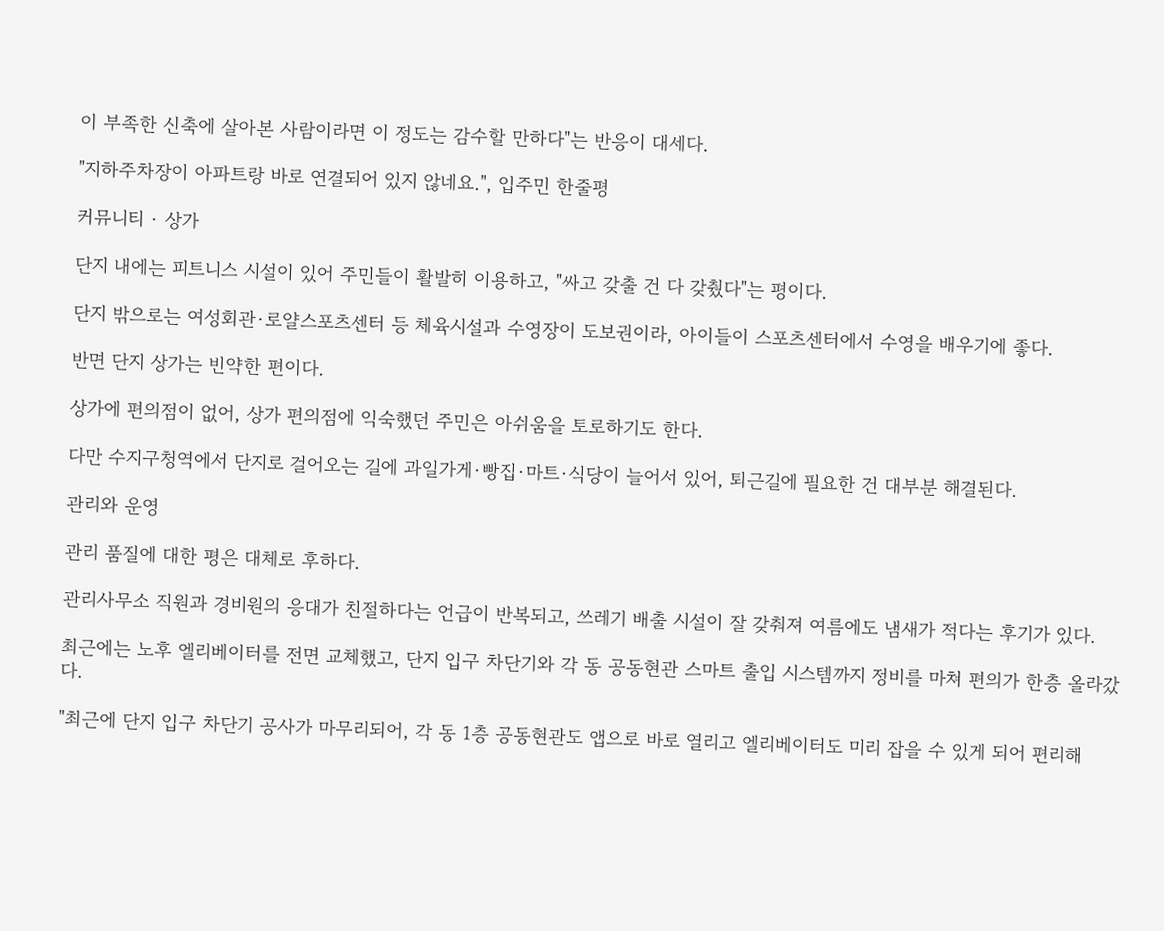이 부족한 신축에 살아본 사람이라면 이 정도는 감수할 만하다"는 반응이 대세다.

"지하주차장이 아파트랑 바로 연결되어 있지 않네요.", 입주민 한줄평

커뮤니티 · 상가

단지 내에는 피트니스 시설이 있어 주민들이 활발히 이용하고, "싸고 갖출 건 다 갖췄다"는 평이다.

단지 밖으로는 여성회관·로얄스포츠센터 등 체육시설과 수영장이 도보권이라, 아이들이 스포츠센터에서 수영을 배우기에 좋다.

반면 단지 상가는 빈약한 편이다.

상가에 편의점이 없어, 상가 편의점에 익숙했던 주민은 아쉬움을 토로하기도 한다.

다만 수지구청역에서 단지로 걸어오는 길에 과일가게·빵집·마트·식당이 늘어서 있어, 퇴근길에 필요한 건 대부분 해결된다.

관리와 운영

관리 품질에 대한 평은 대체로 후하다.

관리사무소 직원과 경비원의 응대가 친절하다는 언급이 반복되고, 쓰레기 배출 시설이 잘 갖춰져 여름에도 냄새가 적다는 후기가 있다.

최근에는 노후 엘리베이터를 전면 교체했고, 단지 입구 차단기와 각 동 공동현관 스마트 출입 시스템까지 정비를 마쳐 편의가 한층 올라갔다.

"최근에 단지 입구 차단기 공사가 마무리되어, 각 동 1층 공동현관도 앱으로 바로 열리고 엘리베이터도 미리 잡을 수 있게 되어 편리해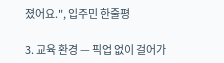졌어요.", 입주민 한줄평

3. 교육 환경 — 픽업 없이 걸어가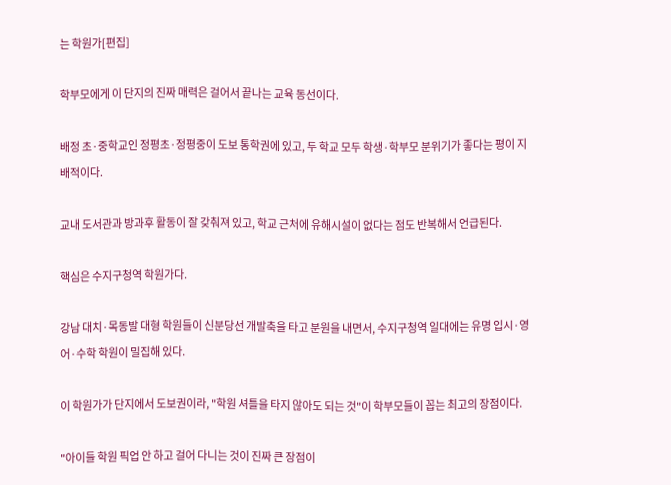는 학원가[편집]

학부모에게 이 단지의 진짜 매력은 걸어서 끝나는 교육 동선이다.

배정 초·중학교인 정평초·정평중이 도보 통학권에 있고, 두 학교 모두 학생·학부모 분위기가 좋다는 평이 지배적이다.

교내 도서관과 방과후 활동이 잘 갖춰져 있고, 학교 근처에 유해시설이 없다는 점도 반복해서 언급된다.

핵심은 수지구청역 학원가다.

강남 대치·목동발 대형 학원들이 신분당선 개발축을 타고 분원을 내면서, 수지구청역 일대에는 유명 입시·영어·수학 학원이 밀집해 있다.

이 학원가가 단지에서 도보권이라, "학원 셔틀을 타지 않아도 되는 것"이 학부모들이 꼽는 최고의 장점이다.

"아이들 학원 픽업 안 하고 걸어 다니는 것이 진짜 큰 장점이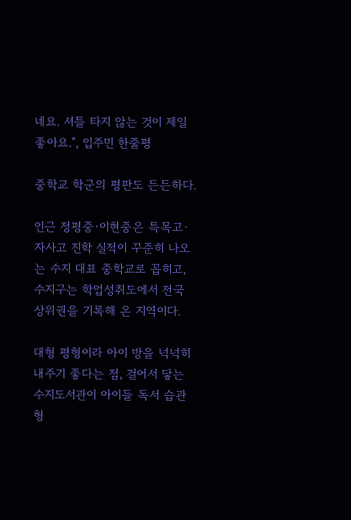네요. 셔틀 타지 않는 것이 제일 좋아요.", 입주민 한줄평

중학교 학군의 평판도 든든하다.

인근 정평중·이현중은 특목고·자사고 진학 실적이 꾸준히 나오는 수지 대표 중학교로 꼽히고, 수지구는 학업성취도에서 전국 상위권을 기록해 온 지역이다.

대형 평형이라 아이 방을 넉넉히 내주기 좋다는 점, 걸어서 닿는 수지도서관이 아이들 독서 습관 형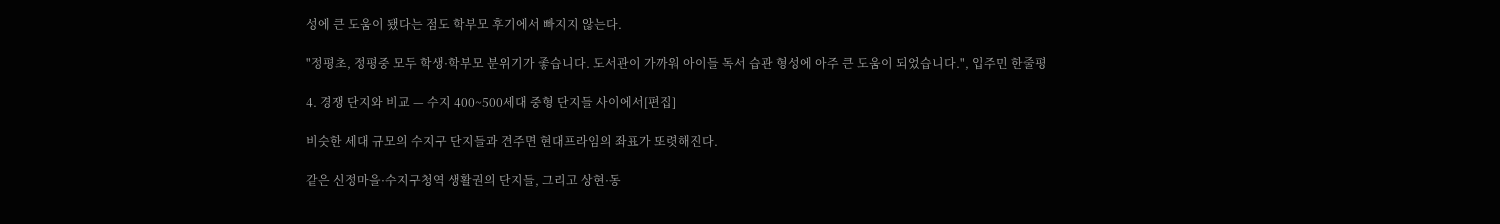성에 큰 도움이 됐다는 점도 학부모 후기에서 빠지지 않는다.

"정평초, 정평중 모두 학생·학부모 분위기가 좋습니다. 도서관이 가까워 아이들 독서 습관 형성에 아주 큰 도움이 되었습니다.", 입주민 한줄평

4. 경쟁 단지와 비교 — 수지 400~500세대 중형 단지들 사이에서[편집]

비슷한 세대 규모의 수지구 단지들과 견주면 현대프라임의 좌표가 또렷해진다.

같은 신정마을·수지구청역 생활권의 단지들, 그리고 상현·동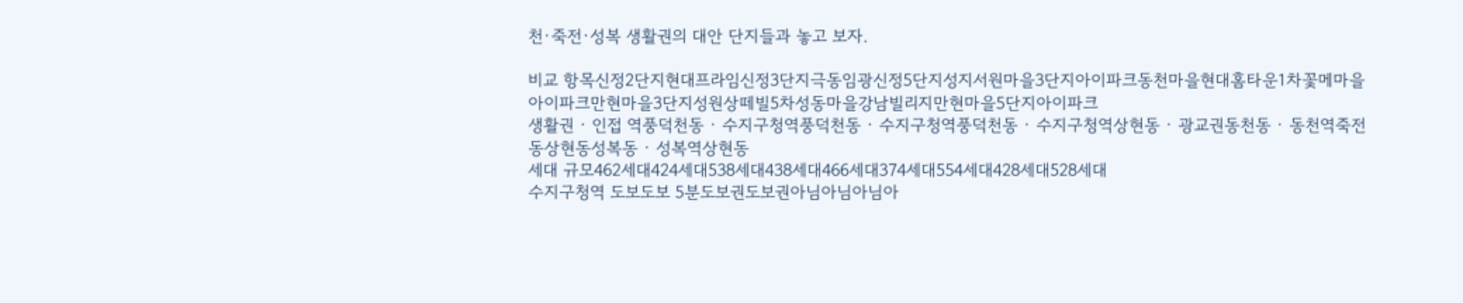천·죽전·성복 생활권의 대안 단지들과 놓고 보자.

비교 항목신정2단지현대프라임신정3단지극동임광신정5단지성지서원마을3단지아이파크동천마을현대홈타운1차꽃메마을아이파크만현마을3단지성원상떼빌5차성동마을강남빌리지만현마을5단지아이파크
생활권 · 인접 역풍덕천동 · 수지구청역풍덕천동 · 수지구청역풍덕천동 · 수지구청역상현동 · 광교권동천동 · 동천역죽전동상현동성복동 · 성복역상현동
세대 규모462세대424세대538세대438세대466세대374세대554세대428세대528세대
수지구청역 도보도보 5분도보권도보권아님아님아님아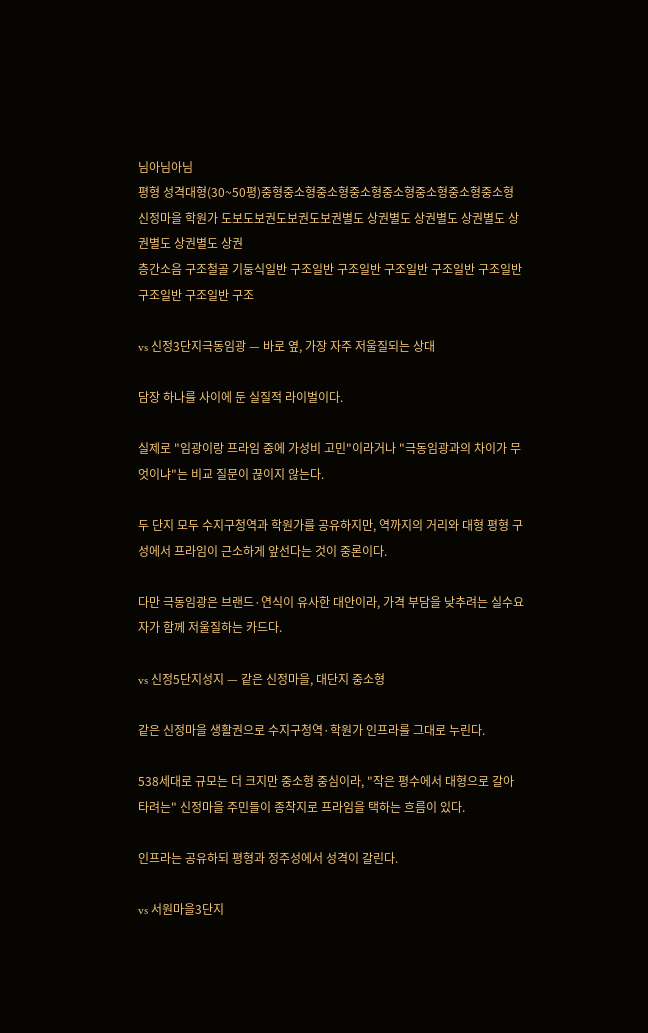님아님아님
평형 성격대형(30~50평)중형중소형중소형중소형중소형중소형중소형중소형
신정마을 학원가 도보도보권도보권도보권별도 상권별도 상권별도 상권별도 상권별도 상권별도 상권
층간소음 구조철골 기둥식일반 구조일반 구조일반 구조일반 구조일반 구조일반 구조일반 구조일반 구조

vs 신정3단지극동임광 — 바로 옆, 가장 자주 저울질되는 상대

담장 하나를 사이에 둔 실질적 라이벌이다.

실제로 "임광이랑 프라임 중에 가성비 고민"이라거나 "극동임광과의 차이가 무엇이냐"는 비교 질문이 끊이지 않는다.

두 단지 모두 수지구청역과 학원가를 공유하지만, 역까지의 거리와 대형 평형 구성에서 프라임이 근소하게 앞선다는 것이 중론이다.

다만 극동임광은 브랜드·연식이 유사한 대안이라, 가격 부담을 낮추려는 실수요자가 함께 저울질하는 카드다.

vs 신정5단지성지 — 같은 신정마을, 대단지 중소형

같은 신정마을 생활권으로 수지구청역·학원가 인프라를 그대로 누린다.

538세대로 규모는 더 크지만 중소형 중심이라, "작은 평수에서 대형으로 갈아타려는" 신정마을 주민들이 종착지로 프라임을 택하는 흐름이 있다.

인프라는 공유하되 평형과 정주성에서 성격이 갈린다.

vs 서원마을3단지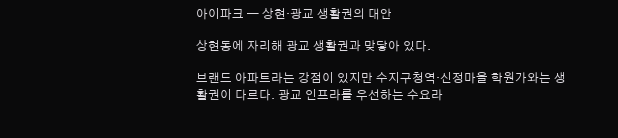아이파크 — 상현·광교 생활권의 대안

상현동에 자리해 광교 생활권과 맞닿아 있다.

브랜드 아파트라는 강점이 있지만 수지구청역·신정마을 학원가와는 생활권이 다르다. 광교 인프라를 우선하는 수요라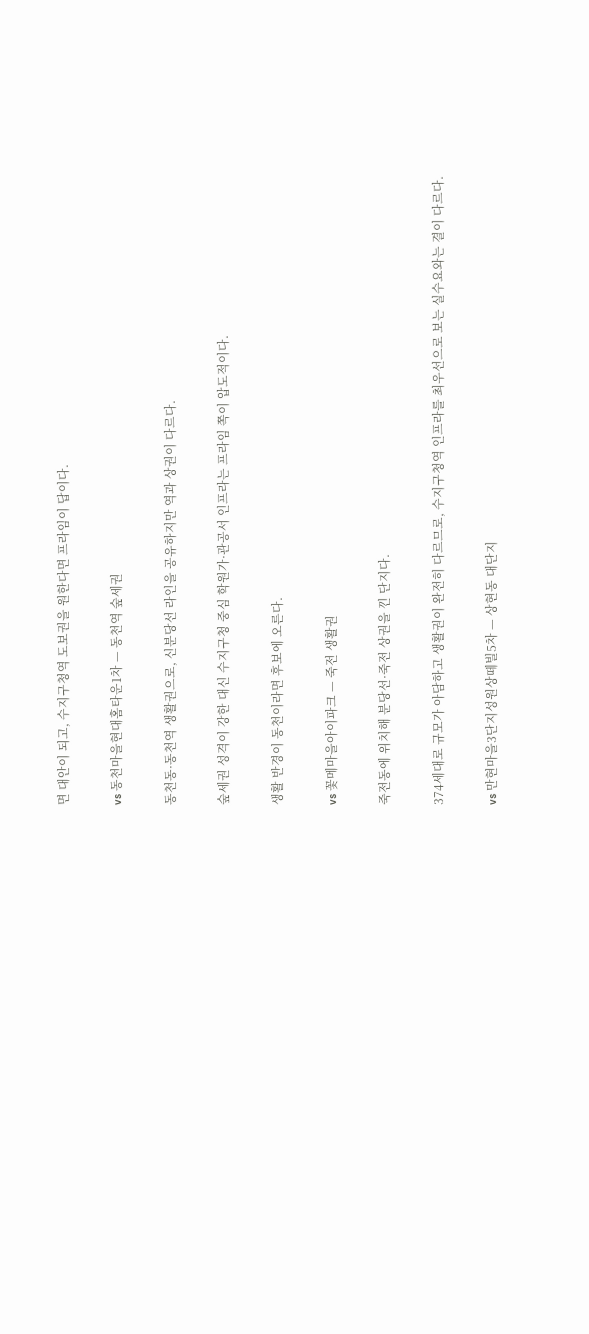면 대안이 되고, 수지구청역 도보권을 원한다면 프라임이 답이다.

vs 동천마을현대홈타운1차 — 동천역 숲세권

동천동·동천역 생활권으로, 신분당선 라인을 공유하지만 역과 상권이 다르다.

숲세권 성격이 강한 대신 수지구청 중심 학원가·관공서 인프라는 프라임 쪽이 압도적이다.

생활 반경이 동천이라면 후보에 오른다.

vs 꽃메마을아이파크 — 죽전 생활권

죽전동에 위치해 분당선·죽전 상권을 낀 단지다.

374세대로 규모가 아담하고 생활권이 완전히 다르므로, 수지구청역 인프라를 최우선으로 보는 실수요와는 결이 다르다.

vs 만현마을3단지성원상떼빌5차 — 상현동 대단지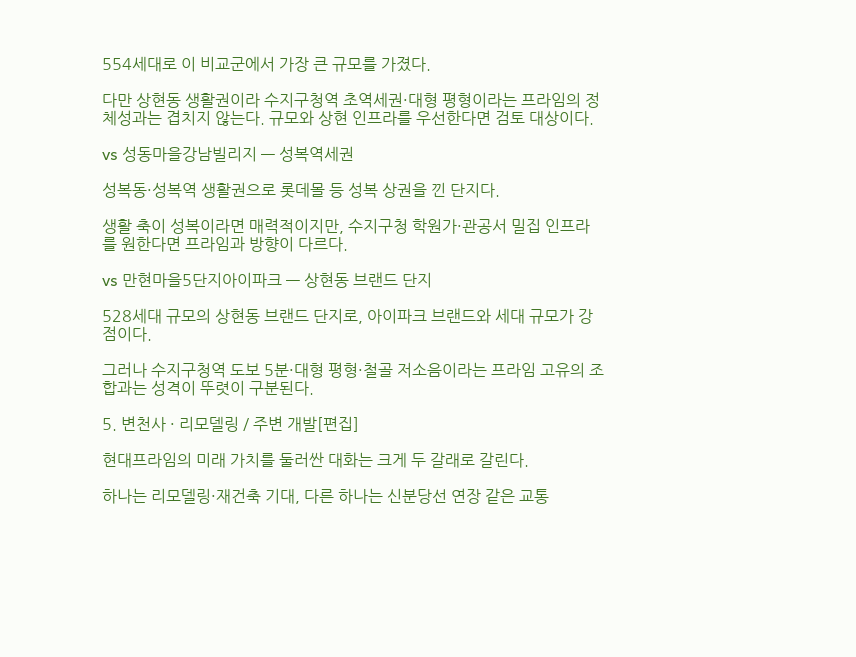554세대로 이 비교군에서 가장 큰 규모를 가졌다.

다만 상현동 생활권이라 수지구청역 초역세권·대형 평형이라는 프라임의 정체성과는 겹치지 않는다. 규모와 상현 인프라를 우선한다면 검토 대상이다.

vs 성동마을강남빌리지 — 성복역세권

성복동·성복역 생활권으로 롯데몰 등 성복 상권을 낀 단지다.

생활 축이 성복이라면 매력적이지만, 수지구청 학원가·관공서 밀집 인프라를 원한다면 프라임과 방향이 다르다.

vs 만현마을5단지아이파크 — 상현동 브랜드 단지

528세대 규모의 상현동 브랜드 단지로, 아이파크 브랜드와 세대 규모가 강점이다.

그러나 수지구청역 도보 5분·대형 평형·철골 저소음이라는 프라임 고유의 조합과는 성격이 뚜렷이 구분된다.

5. 변천사 · 리모델링 / 주변 개발[편집]

현대프라임의 미래 가치를 둘러싼 대화는 크게 두 갈래로 갈린다.

하나는 리모델링·재건축 기대, 다른 하나는 신분당선 연장 같은 교통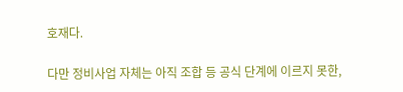호재다.

다만 정비사업 자체는 아직 조합 등 공식 단계에 이르지 못한,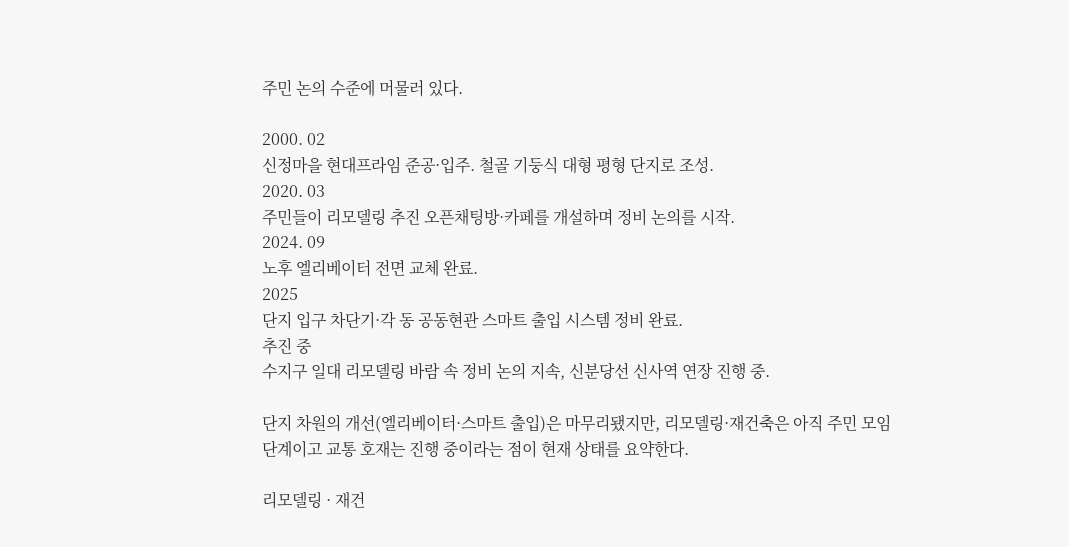주민 논의 수준에 머물러 있다.

2000. 02
신정마을 현대프라임 준공·입주. 철골 기둥식 대형 평형 단지로 조성.
2020. 03
주민들이 리모델링 추진 오픈채팅방·카페를 개설하며 정비 논의를 시작.
2024. 09
노후 엘리베이터 전면 교체 완료.
2025
단지 입구 차단기·각 동 공동현관 스마트 출입 시스템 정비 완료.
추진 중
수지구 일대 리모델링 바람 속 정비 논의 지속, 신분당선 신사역 연장 진행 중.

단지 차원의 개선(엘리베이터·스마트 출입)은 마무리됐지만, 리모델링·재건축은 아직 주민 모임 단계이고 교통 호재는 진행 중이라는 점이 현재 상태를 요약한다.

리모델링 · 재건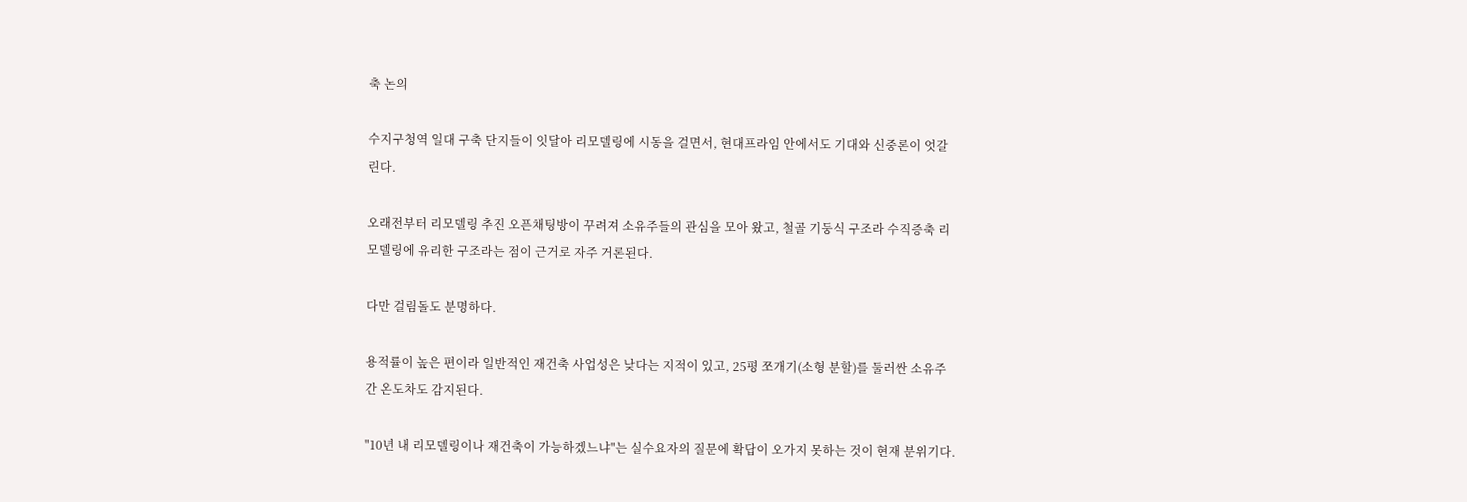축 논의

수지구청역 일대 구축 단지들이 잇달아 리모델링에 시동을 걸면서, 현대프라임 안에서도 기대와 신중론이 엇갈린다.

오래전부터 리모델링 추진 오픈채팅방이 꾸려져 소유주들의 관심을 모아 왔고, 철골 기둥식 구조라 수직증축 리모델링에 유리한 구조라는 점이 근거로 자주 거론된다.

다만 걸림돌도 분명하다.

용적률이 높은 편이라 일반적인 재건축 사업성은 낮다는 지적이 있고, 25평 쪼개기(소형 분할)를 둘러싼 소유주 간 온도차도 감지된다.

"10년 내 리모델링이나 재건축이 가능하겠느냐"는 실수요자의 질문에 확답이 오가지 못하는 것이 현재 분위기다.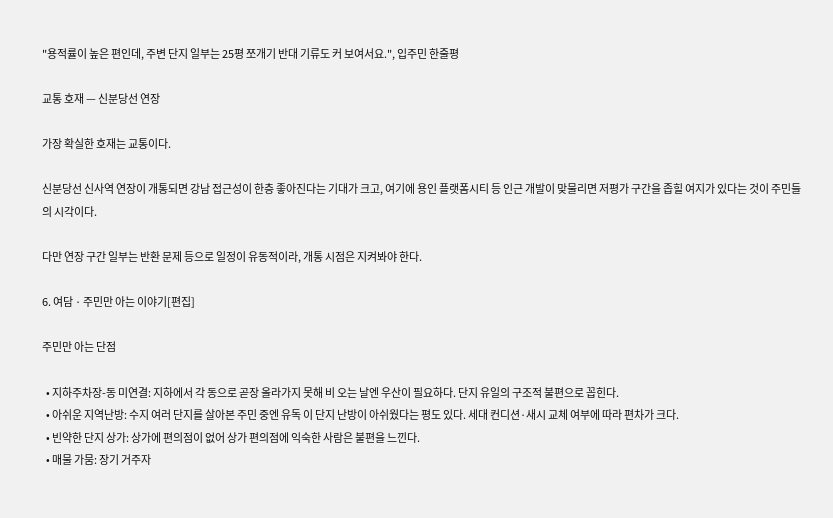"용적률이 높은 편인데, 주변 단지 일부는 25평 쪼개기 반대 기류도 커 보여서요.", 입주민 한줄평

교통 호재 — 신분당선 연장

가장 확실한 호재는 교통이다.

신분당선 신사역 연장이 개통되면 강남 접근성이 한층 좋아진다는 기대가 크고, 여기에 용인 플랫폼시티 등 인근 개발이 맞물리면 저평가 구간을 좁힐 여지가 있다는 것이 주민들의 시각이다.

다만 연장 구간 일부는 반환 문제 등으로 일정이 유동적이라, 개통 시점은 지켜봐야 한다.

6. 여담 · 주민만 아는 이야기[편집]

주민만 아는 단점

  • 지하주차장-동 미연결: 지하에서 각 동으로 곧장 올라가지 못해 비 오는 날엔 우산이 필요하다. 단지 유일의 구조적 불편으로 꼽힌다.
  • 아쉬운 지역난방: 수지 여러 단지를 살아본 주민 중엔 유독 이 단지 난방이 아쉬웠다는 평도 있다. 세대 컨디션·새시 교체 여부에 따라 편차가 크다.
  • 빈약한 단지 상가: 상가에 편의점이 없어 상가 편의점에 익숙한 사람은 불편을 느낀다.
  • 매물 가뭄: 장기 거주자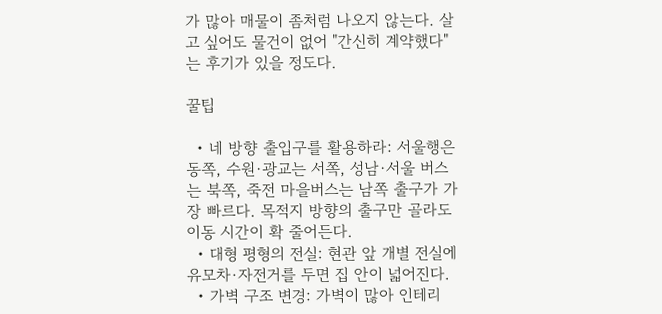가 많아 매물이 좀처럼 나오지 않는다. 살고 싶어도 물건이 없어 "간신히 계약했다"는 후기가 있을 정도다.

꿀팁

  • 네 방향 출입구를 활용하라: 서울행은 동쪽, 수원·광교는 서쪽, 성남·서울 버스는 북쪽, 죽전 마을버스는 남쪽 출구가 가장 빠르다. 목적지 방향의 출구만 골라도 이동 시간이 확 줄어든다.
  • 대형 평형의 전실: 현관 앞 개별 전실에 유모차·자전거를 두면 집 안이 넓어진다.
  • 가벽 구조 변경: 가벽이 많아 인테리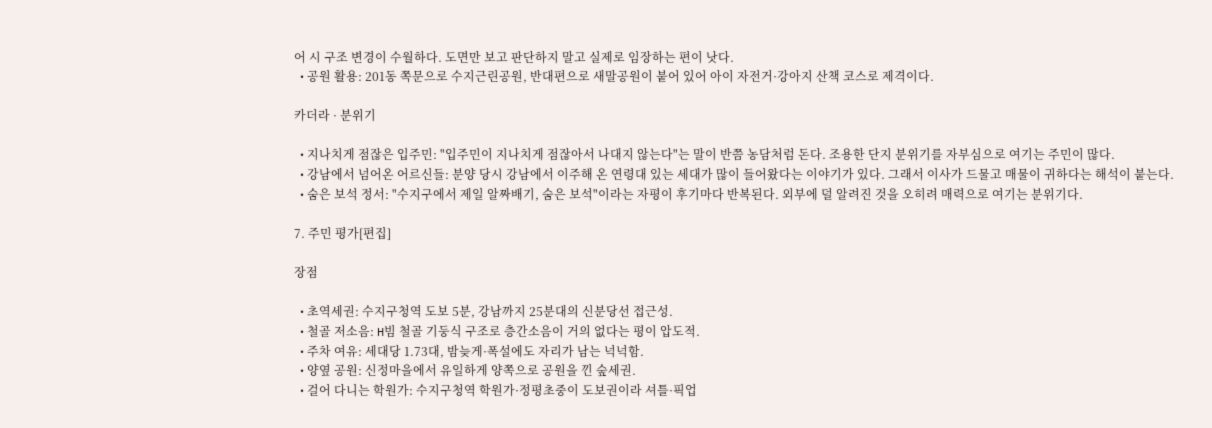어 시 구조 변경이 수월하다. 도면만 보고 판단하지 말고 실제로 임장하는 편이 낫다.
  • 공원 활용: 201동 쪽문으로 수지근린공원, 반대편으로 새말공원이 붙어 있어 아이 자전거·강아지 산책 코스로 제격이다.

카더라 · 분위기

  • 지나치게 점잖은 입주민: "입주민이 지나치게 점잖아서 나대지 않는다"는 말이 반쯤 농담처럼 돈다. 조용한 단지 분위기를 자부심으로 여기는 주민이 많다.
  • 강남에서 넘어온 어르신들: 분양 당시 강남에서 이주해 온 연령대 있는 세대가 많이 들어왔다는 이야기가 있다. 그래서 이사가 드물고 매물이 귀하다는 해석이 붙는다.
  • 숨은 보석 정서: "수지구에서 제일 알짜배기, 숨은 보석"이라는 자평이 후기마다 반복된다. 외부에 덜 알려진 것을 오히려 매력으로 여기는 분위기다.

7. 주민 평가[편집]

장점

  • 초역세권: 수지구청역 도보 5분, 강남까지 25분대의 신분당선 접근성.
  • 철골 저소음: H빔 철골 기둥식 구조로 층간소음이 거의 없다는 평이 압도적.
  • 주차 여유: 세대당 1.73대, 밤늦게·폭설에도 자리가 남는 넉넉함.
  • 양옆 공원: 신정마을에서 유일하게 양쪽으로 공원을 낀 숲세권.
  • 걸어 다니는 학원가: 수지구청역 학원가·정평초중이 도보권이라 셔틀·픽업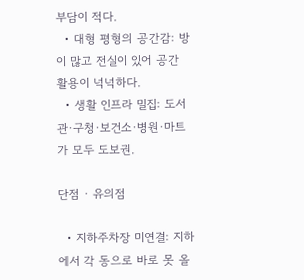부담이 적다.
  • 대형 평형의 공간감: 방이 많고 전실이 있어 공간 활용이 넉넉하다.
  • 생활 인프라 밀집: 도서관·구청·보건소·병원·마트가 모두 도보권.

단점 · 유의점

  • 지하주차장 미연결: 지하에서 각 동으로 바로 못 올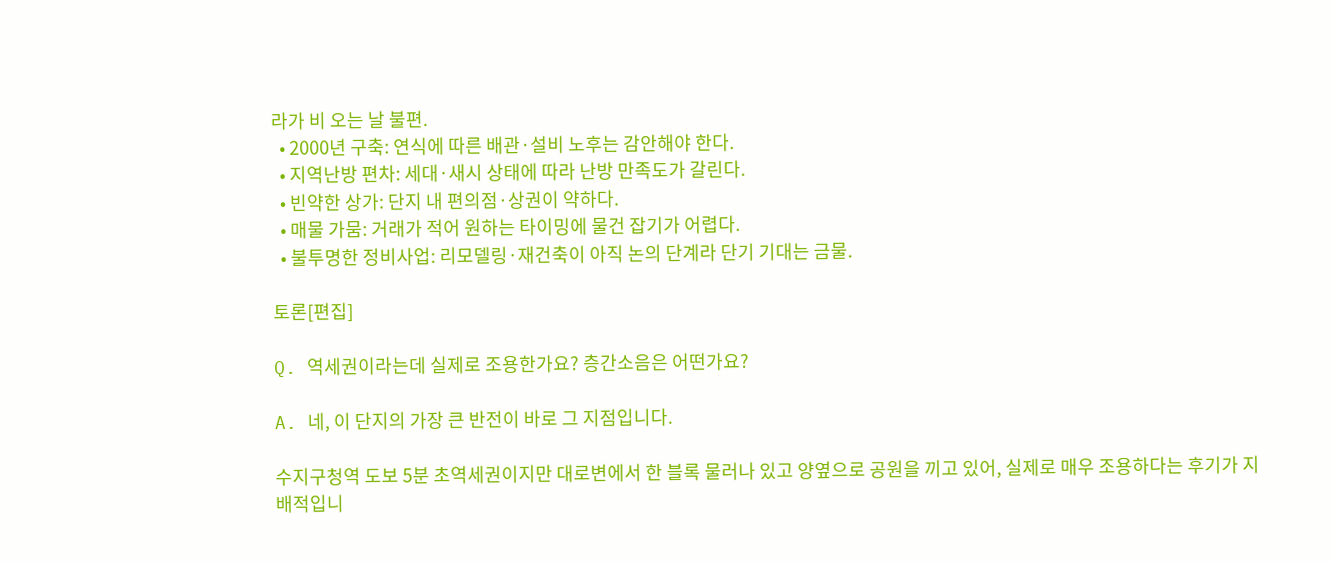라가 비 오는 날 불편.
  • 2000년 구축: 연식에 따른 배관·설비 노후는 감안해야 한다.
  • 지역난방 편차: 세대·새시 상태에 따라 난방 만족도가 갈린다.
  • 빈약한 상가: 단지 내 편의점·상권이 약하다.
  • 매물 가뭄: 거래가 적어 원하는 타이밍에 물건 잡기가 어렵다.
  • 불투명한 정비사업: 리모델링·재건축이 아직 논의 단계라 단기 기대는 금물.

토론[편집]

Q. 역세권이라는데 실제로 조용한가요? 층간소음은 어떤가요?

A. 네, 이 단지의 가장 큰 반전이 바로 그 지점입니다.

수지구청역 도보 5분 초역세권이지만 대로변에서 한 블록 물러나 있고 양옆으로 공원을 끼고 있어, 실제로 매우 조용하다는 후기가 지배적입니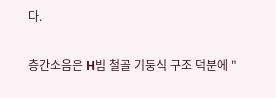다.

층간소음은 H빔 철골 기둥식 구조 덕분에 "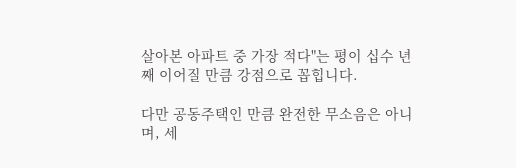살아본 아파트 중 가장 적다"는 평이 십수 년째 이어질 만큼 강점으로 꼽힙니다.

다만 공동주택인 만큼 완전한 무소음은 아니며, 세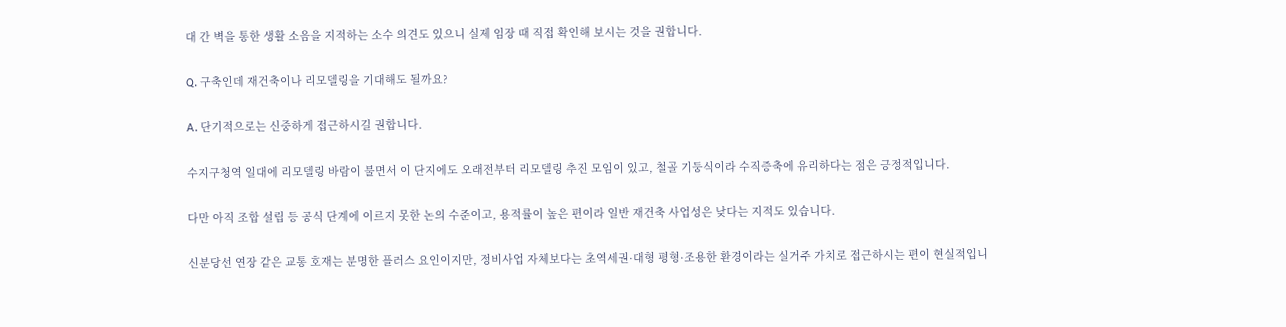대 간 벽을 통한 생활 소음을 지적하는 소수 의견도 있으니 실제 임장 때 직접 확인해 보시는 것을 권합니다.

Q. 구축인데 재건축이나 리모델링을 기대해도 될까요?

A. 단기적으로는 신중하게 접근하시길 권합니다.

수지구청역 일대에 리모델링 바람이 불면서 이 단지에도 오래전부터 리모델링 추진 모임이 있고, 철골 기둥식이라 수직증축에 유리하다는 점은 긍정적입니다.

다만 아직 조합 설립 등 공식 단계에 이르지 못한 논의 수준이고, 용적률이 높은 편이라 일반 재건축 사업성은 낮다는 지적도 있습니다.

신분당선 연장 같은 교통 호재는 분명한 플러스 요인이지만, 정비사업 자체보다는 초역세권·대형 평형·조용한 환경이라는 실거주 가치로 접근하시는 편이 현실적입니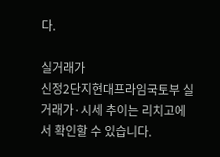다.

실거래가
신정2단지현대프라임국토부 실거래가·시세 추이는 리치고에서 확인할 수 있습니다.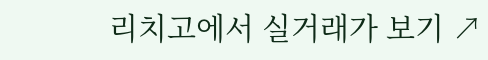리치고에서 실거래가 보기 ↗